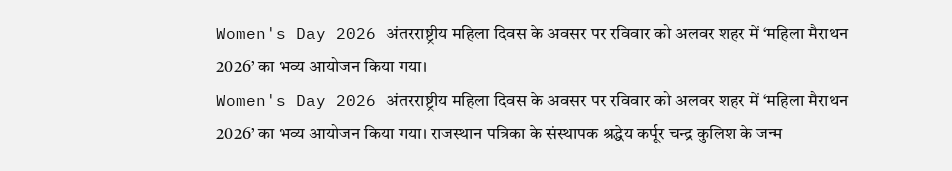Women's Day 2026 अंतरराष्ट्रीय महिला दिवस के अवसर पर रविवार को अलवर शहर में ‘महिला मैराथन 2026’ का भव्य आयोजन किया गया।
Women's Day 2026 अंतरराष्ट्रीय महिला दिवस के अवसर पर रविवार को अलवर शहर में ‘महिला मैराथन 2026’ का भव्य आयोजन किया गया। राजस्थान पत्रिका के संस्थापक श्रद्धेय कर्पूर चन्द्र कुलिश के जन्म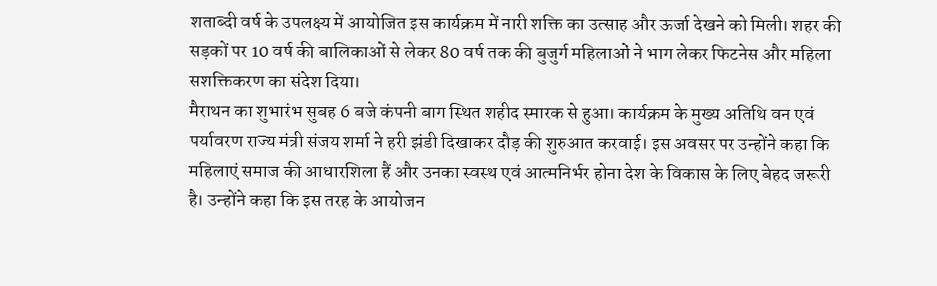शताब्दी वर्ष के उपलक्ष्य में आयोजित इस कार्यक्रम में नारी शक्ति का उत्साह और ऊर्जा देखने को मिली। शहर की सड़कों पर 10 वर्ष की बालिकाओं से लेकर 80 वर्ष तक की बुजुर्ग महिलाओं ने भाग लेकर फिटनेस और महिला सशक्तिकरण का संदेश दिया।
मैराथन का शुभारंभ सुबह 6 बजे कंपनी बाग स्थित शहीद स्मारक से हुआ। कार्यक्रम के मुख्य अतिथि वन एवं पर्यावरण राज्य मंत्री संजय शर्मा ने हरी झंडी दिखाकर दौड़ की शुरुआत करवाई। इस अवसर पर उन्होंने कहा कि महिलाएं समाज की आधारशिला हैं और उनका स्वस्थ एवं आत्मनिर्भर होना देश के विकास के लिए बेहद जरूरी है। उन्होंने कहा कि इस तरह के आयोजन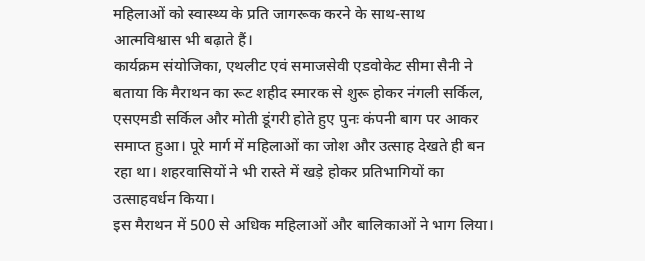महिलाओं को स्वास्थ्य के प्रति जागरूक करने के साथ-साथ आत्मविश्वास भी बढ़ाते हैं।
कार्यक्रम संयोजिका, एथलीट एवं समाजसेवी एडवोकेट सीमा सैनी ने बताया कि मैराथन का रूट शहीद स्मारक से शुरू होकर नंगली सर्किल, एसएमडी सर्किल और मोती डूंगरी होते हुए पुनः कंपनी बाग पर आकर समाप्त हुआ। पूरे मार्ग में महिलाओं का जोश और उत्साह देखते ही बन रहा था। शहरवासियों ने भी रास्ते में खड़े होकर प्रतिभागियों का उत्साहवर्धन किया।
इस मैराथन में 500 से अधिक महिलाओं और बालिकाओं ने भाग लिया।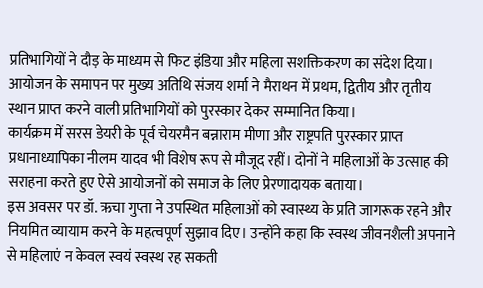प्रतिभागियों ने दौड़ के माध्यम से फिट इंडिया और महिला सशक्तिकरण का संदेश दिया। आयोजन के समापन पर मुख्य अतिथि संजय शर्मा ने मैराथन में प्रथम, द्वितीय और तृतीय स्थान प्राप्त करने वाली प्रतिभागियों को पुरस्कार देकर सम्मानित किया।
कार्यक्रम में सरस डेयरी के पूर्व चेयरमैन बन्नाराम मीणा और राष्ट्रपति पुरस्कार प्राप्त प्रधानाध्यापिका नीलम यादव भी विशेष रूप से मौजूद रहीं। दोनों ने महिलाओं के उत्साह की सराहना करते हुए ऐसे आयोजनों को समाज के लिए प्रेरणादायक बताया।
इस अवसर पर डॉ. ऋचा गुप्ता ने उपस्थित महिलाओं को स्वास्थ्य के प्रति जागरूक रहने और नियमित व्यायाम करने के महत्वपूर्ण सुझाव दिए। उन्होंने कहा कि स्वस्थ जीवनशैली अपनाने से महिलाएं न केवल स्वयं स्वस्थ रह सकती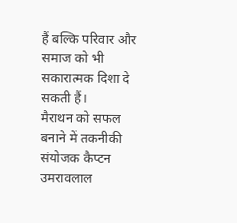हैं बल्कि परिवार और समाज को भी सकारात्मक दिशा दे सकती हैं।
मैराथन को सफल बनाने में तकनीकी संयोजक कैप्टन उमरावलाल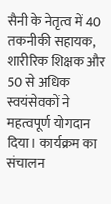सैनी के नेतृत्व में 40 तकनीकी सहायक, शारीरिक शिक्षक और 50 से अधिक स्वयंसेवकों ने महत्वपूर्ण योगदान दिया। कार्यक्रम का संचालन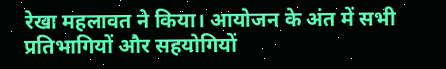रेखा महलावत ने किया। आयोजन के अंत में सभी प्रतिभागियों और सहयोगियों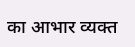का आभार व्यक्त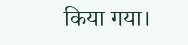किया गया।